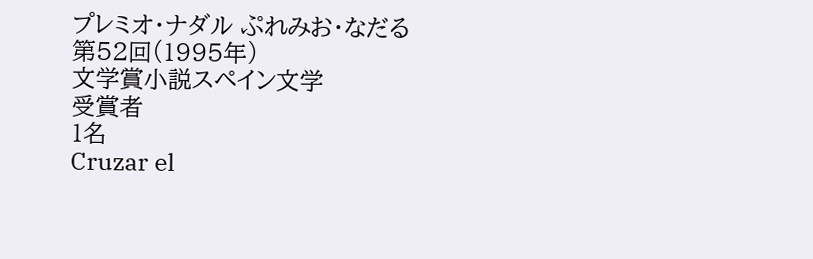プレミオ・ナダル ぷれみお・なだる
第52回(1995年)
文学賞小説スペイン文学
受賞者
1名
Cruzar el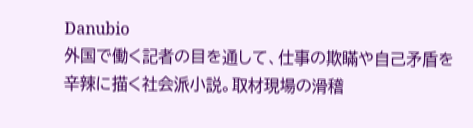Danubio
外国で働く記者の目を通して、仕事の欺瞞や自己矛盾を辛辣に描く社会派小説。取材現場の滑稽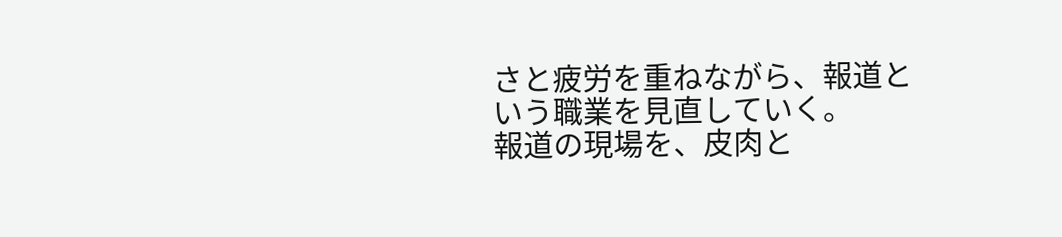さと疲労を重ねながら、報道という職業を見直していく。
報道の現場を、皮肉と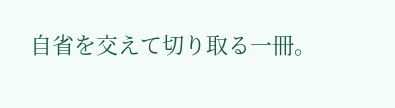自省を交えて切り取る一冊。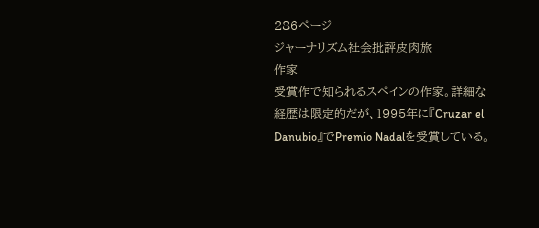286ページ
ジャーナリズム社会批評皮肉旅
作家
受賞作で知られるスペインの作家。詳細な経歴は限定的だが、1995年に『Cruzar el Danubio』でPremio Nadalを受賞している。